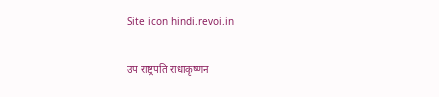Site icon hindi.revoi.in

उप राष्ट्रपति राधाकृष्णन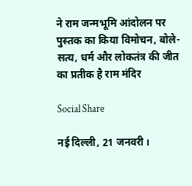ने राम जन्मभूमि आंदोलन पर पुस्तक का किया विमोचन, बोले- सत्य, धर्म और लोकतंत्र की जीत का प्रतीक है राम मंदिर

Social Share

नई दिल्ली, 21 जनवरी।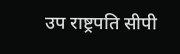उप राष्ट्रपति सीपी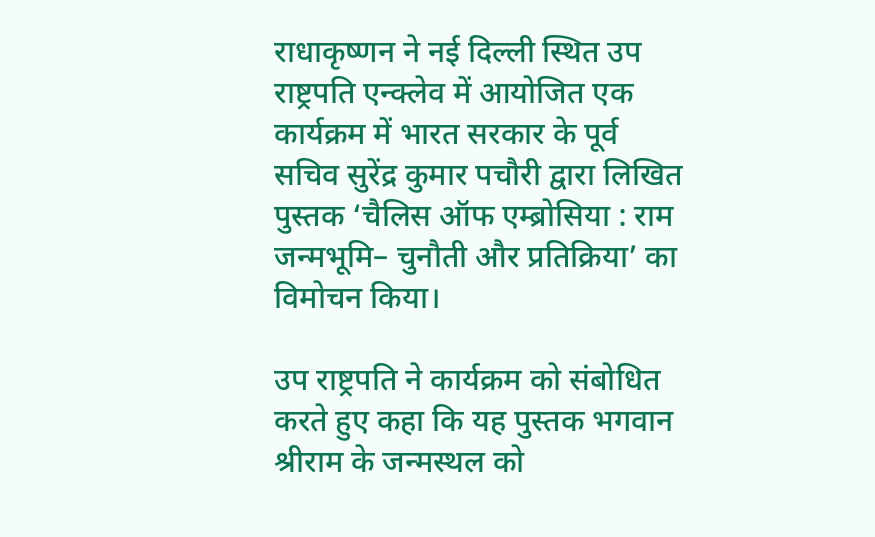राधाकृष्णन ने नई दिल्ली स्थित उप राष्ट्रपति एन्क्लेव में आयोजित एक कार्यक्रम में भारत सरकार के पूर्व सचिव सुरेंद्र कुमार पचौरी द्वारा लिखित पुस्तक ‘चैलिस ऑफ एम्ब्रोसिया : राम जन्मभूमि– चुनौती और प्रतिक्रिया’ का विमोचन किया।

उप राष्ट्रपति ने कार्यक्रम को संबोधित करते हुए कहा कि यह पुस्तक भगवान श्रीराम के जन्मस्थल को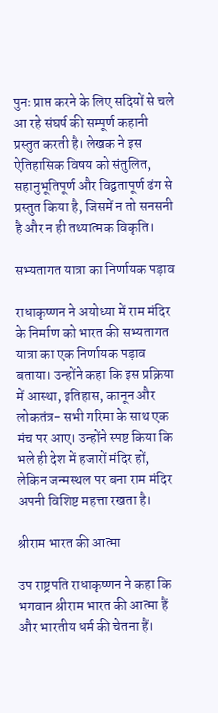पुनः प्राप्त करने के लिए सदियों से चले आ रहे संघर्ष की सम्पूर्ण कहानी प्रस्तुत करती है। लेखक ने इस ऐतिहासिक विषय को संतुलित, सहानुभूतिपूर्ण और विद्वतापूर्ण ढंग से प्रस्तुत किया है, जिसमें न तो सनसनी है और न ही तथ्यात्मक विकृति।

सभ्यतागत यात्रा का निर्णायक पड़ाव

राधाकृष्णन ने अयोध्या में राम मंदिर के निर्माण को भारत की सभ्यतागत यात्रा का एक निर्णायक पड़ाव बताया। उन्होंने कहा कि इस प्रक्रिया में आस्था, इतिहास, कानून और लोकतंत्र- सभी गरिमा के साथ एक मंच पर आए। उन्होंने स्पष्ट किया कि भले ही देश में हजारों मंदिर हों, लेकिन जन्मस्थल पर बना राम मंदिर अपनी विशिष्ट महत्ता रखता है।

श्रीराम भारत की आत्मा

उप राष्ट्रपति राधाकृष्णन ने कहा कि भगवान श्रीराम भारत की आत्मा हैं और भारतीय धर्म की चेतना हैं।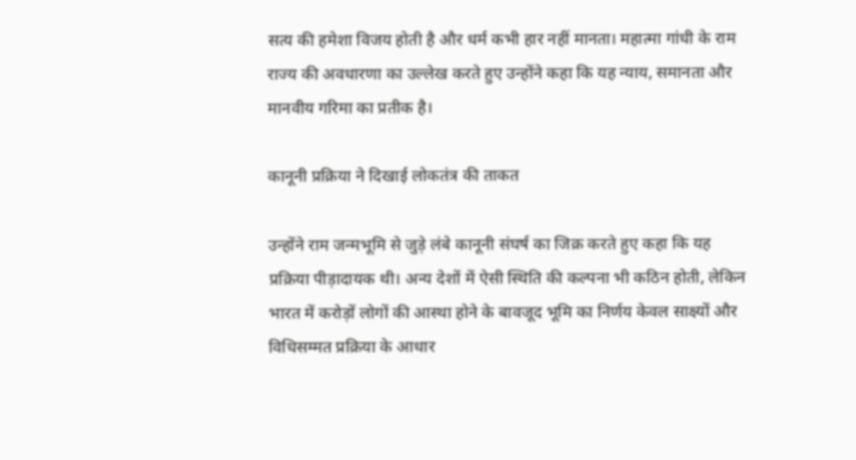सत्य की हमेशा विजय होती है और धर्म कभी हार नहीं मानता। महात्मा गांधी के राम राज्य की अवधारणा का उल्लेख करते हुए उन्होंने कहा कि यह न्याय, समानता और मानवीय गरिमा का प्रतीक है।

कानूनी प्रक्रिया ने दिखाई लोकतंत्र की ताकत

उन्होंने राम जन्मभूमि से जुड़े लंबे कानूनी संघर्ष का जिक्र करते हुए कहा कि यह प्रक्रिया पीड़ादायक थी। अन्य देशों में ऐसी स्थिति की कल्पना भी कठिन होती, लेकिन भारत में करोड़ों लोगों की आस्था होने के बावजूद भूमि का निर्णय केवल साक्ष्यों और विधिसम्मत प्रक्रिया के आधार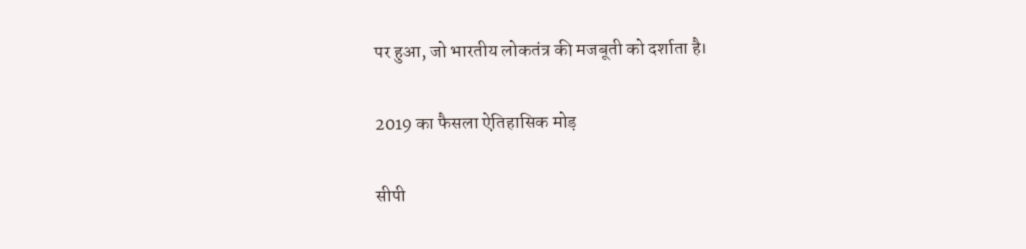पर हुआ, जो भारतीय लोकतंत्र की मजबूती को दर्शाता है।

2019 का फैसला ऐतिहासिक मोड़

सीपी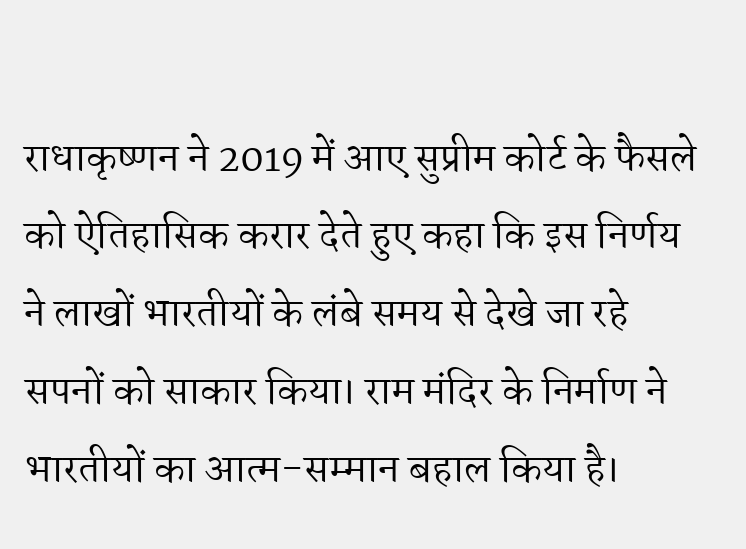राधाकृष्णन ने 2019 में आए सुप्रीम कोर्ट के फैसले को ऐतिहासिक करार देते हुए कहा कि इस निर्णय ने लाखों भारतीयों के लंबे समय से देखे जा रहे सपनों को साकार किया। राम मंदिर के निर्माण ने भारतीयों का आत्म-सम्मान बहाल किया है।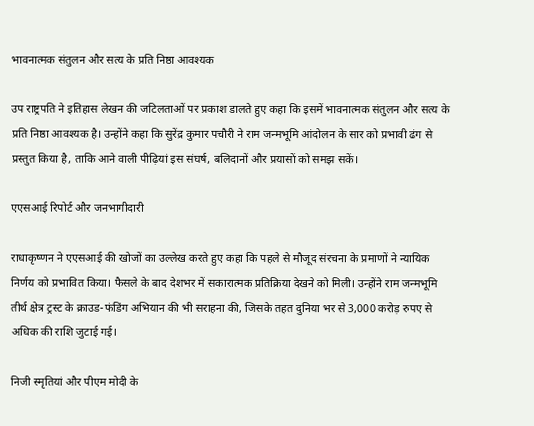भावनात्मक संतुलन और सत्य के प्रति निष्ठा आवश्यक

उप राष्ट्रपति ने इतिहास लेखन की जटिलताओं पर प्रकाश डालते हुए कहा कि इसमें भावनात्मक संतुलन और सत्य के प्रति निष्ठा आवश्यक है। उन्होंने कहा कि सुरेंद्र कुमार पचौरी ने राम जन्मभूमि आंदोलन के सार को प्रभावी ढंग से प्रस्तुत किया है, ताकि आने वाली पीढ़ियां इस संघर्ष, बलिदानों और प्रयासों को समझ सकें।

एएसआई रिपोर्ट और जनभागीदारी

राधाकृष्णन ने एएसआई की खोजों का उल्लेख करते हुए कहा कि पहले से मौजूद संरचना के प्रमाणों ने न्यायिक निर्णय को प्रभावित किया। फैसले के बाद देशभर में सकारात्मक प्रतिक्रिया देखने को मिली। उन्होंने राम जन्मभूमि तीर्थ क्षेत्र ट्रस्ट के क्राउड-फंडिंग अभियान की भी सराहना की, जिसके तहत दुनिया भर से 3,000 करोड़ रुपए से अधिक की राशि जुटाई गई।

निजी स्मृतियां और पीएम मोदी के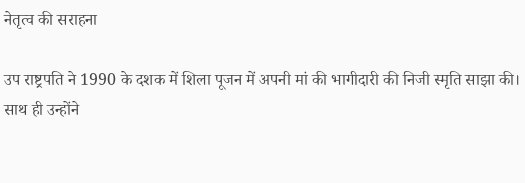नेतृत्व की सराहना

उप राष्ट्रपति ने 1990 के दशक में शिला पूजन में अपनी मां की भागीदारी की निजी स्मृति साझा की। साथ ही उन्होंने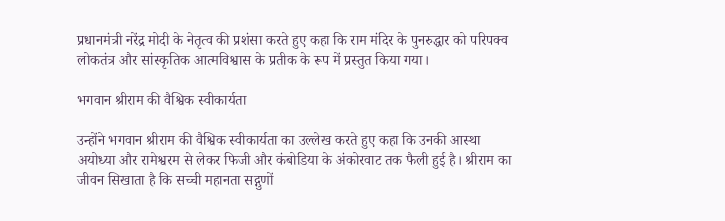प्रधानमंत्री नरेंद्र मोदी के नेतृत्व की प्रशंसा करते हुए कहा कि राम मंदिर के पुनरुद्धार को परिपक्व लोकतंत्र और सांस्कृतिक आत्मविश्वास के प्रतीक के रूप में प्रस्तुत किया गया।

भगवान श्रीराम की वैश्विक स्वीकार्यता

उन्होंने भगवान श्रीराम की वैश्विक स्वीकार्यता का उल्लेख करते हुए कहा कि उनकी आस्था अयोध्या और रामेश्वरम से लेकर फिजी और कंबोडिया के अंकोरवाट तक फैली हुई है। श्रीराम का जीवन सिखाता है कि सच्ची महानता सद्गुणों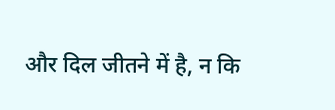और दिल जीतने में है, न कि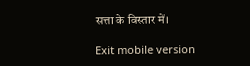सत्ता के विस्तार में।

Exit mobile version